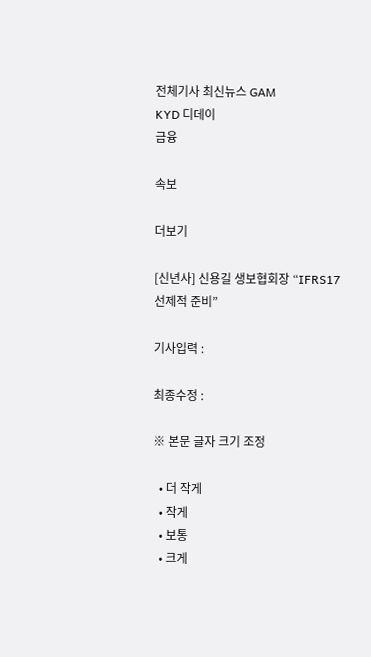전체기사 최신뉴스 GAM
KYD 디데이
금융

속보

더보기

[신년사] 신용길 생보협회장 “IFRS17 선제적 준비”

기사입력 :

최종수정 :

※ 본문 글자 크기 조정

  • 더 작게
  • 작게
  • 보통
  • 크게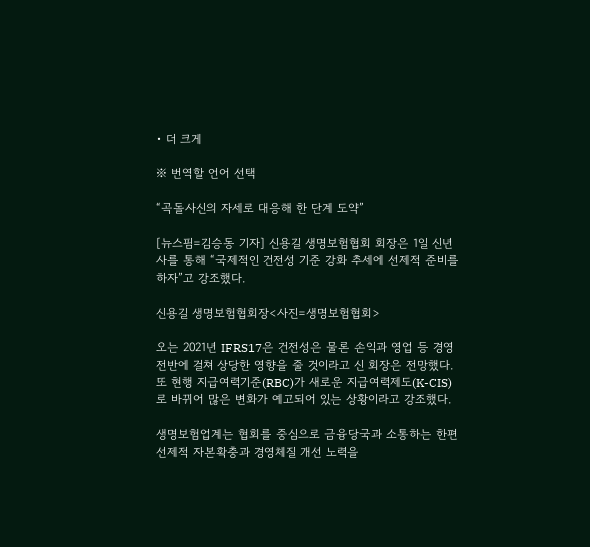• 더 크게

※ 번역할 언어 선택

“곡돌사신의 자세로 대응해 한 단계 도약”

[뉴스핌=김승동 기자] 신용길 생명보험협회 회장은 1일 신년사를 통해 “국제적인 건전성 기준 강화 추세에 선제적 준비를 하자”고 강조했다.

신용길 생명보험협회장<사진=생명보험협회>

오는 2021년 IFRS17은 건전성은 물론 손익과 영업 등 경영전반에 걸쳐 상당한 영향을 줄 것이라고 신 회장은 전망했다. 또 현행 지급여력기준(RBC)가 새로운 지급여력제도(K-CIS)로 바뀌어 많은 변화가 예고되어 있는 상황이라고 강조했다.

생명보험업계는 협회를 중심으로 금융당국과 소통하는 한편 선제적 자본확충과 경영체질 개선 노력을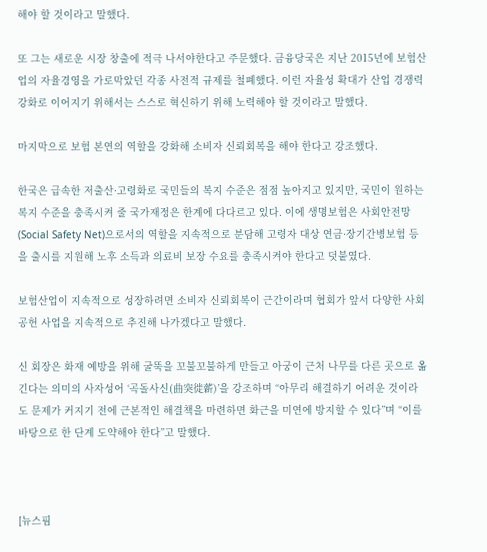해야 할 것이라고 말했다.

또 그는 새로운 시장 창출에 적극 나서야한다고 주문했다. 금융당국은 지난 2015년에 보험산업의 자율경영을 가로막았던 각종 사전적 규제를 철폐했다. 이런 자율성 확대가 산업 경쟁력 강화로 이어지기 위해서는 스스로 혁신하기 위해 노력해야 할 것이라고 말했다.

마지막으로 보험 본연의 역할을 강화해 소비자 신뢰회복을 해야 한다고 강조했다.

한국은 급속한 저출산·고령화로 국민들의 복지 수준은 점점 높아지고 있지만, 국민이 원하는 복지 수준을 충족시켜 줄 국가재정은 한계에 다다르고 있다. 이에 생명보험은 사회안전망(Social Safety Net)으로서의 역할을 지속적으로 분담해 고령자 대상 연금·장기간병보험 등을 출시를 지원해 노후 소득과 의료비 보장 수요를 충족시켜야 한다고 덧붙였다.

보험산업이 지속적으로 성장하려면 소비자 신뢰회복이 근간이라며 협회가 앞서 다양한 사회공헌 사업을 지속적으로 추진해 나가겠다고 말했다.

신 회장은 화재 예방을 위해 굴뚝을 꼬불꼬불하게 만들고 아궁이 근처 나무를 다른 곳으로 옮긴다는 의미의 사자성어 ‘곡돌사신(曲突徙薪)’을 강조하며 “아무리 해결하기 어려운 것이라도 문제가 커지기 전에 근본적인 해결책을 마련하면 화근을 미연에 방지할 수 있다”며 “이를 바탕으로 한 단계 도약해야 한다”고 말했다.



[뉴스핌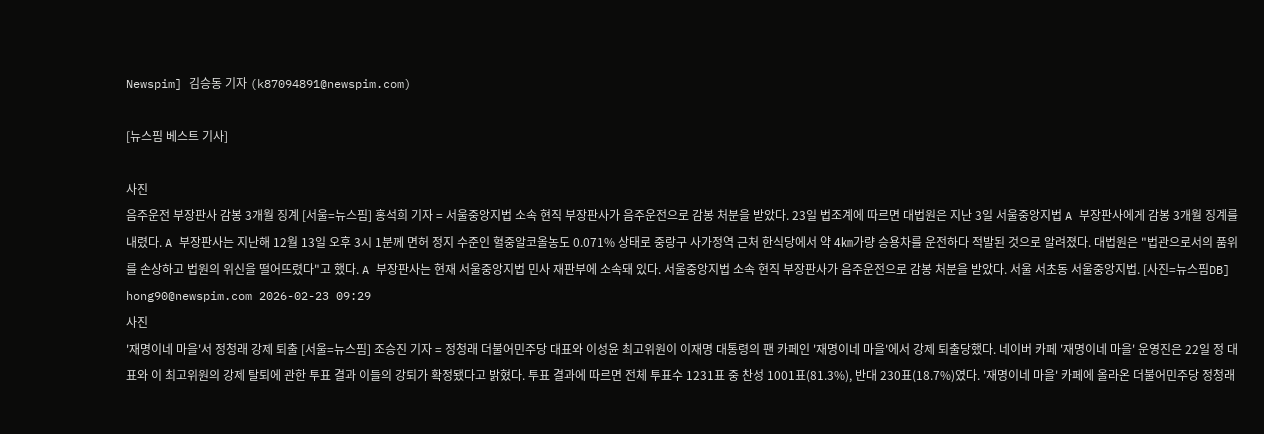Newspim] 김승동 기자 (k87094891@newspim.com)

[뉴스핌 베스트 기사]

사진
음주운전 부장판사 감봉 3개월 징계 [서울=뉴스핌] 홍석희 기자 = 서울중앙지법 소속 현직 부장판사가 음주운전으로 감봉 처분을 받았다. 23일 법조계에 따르면 대법원은 지난 3일 서울중앙지법 A 부장판사에게 감봉 3개월 징계를 내렸다. A 부장판사는 지난해 12월 13일 오후 3시 1분께 면허 정지 수준인 혈중알코올농도 0.071% 상태로 중랑구 사가정역 근처 한식당에서 약 4㎞가량 승용차를 운전하다 적발된 것으로 알려졌다. 대법원은 "법관으로서의 품위를 손상하고 법원의 위신을 떨어뜨렸다"고 했다. A 부장판사는 현재 서울중앙지법 민사 재판부에 소속돼 있다. 서울중앙지법 소속 현직 부장판사가 음주운전으로 감봉 처분을 받았다. 서울 서초동 서울중앙지법. [사진=뉴스핌DB] hong90@newspim.com 2026-02-23 09:29
사진
'재명이네 마을'서 정청래 강제 퇴출 [서울=뉴스핌] 조승진 기자 = 정청래 더불어민주당 대표와 이성윤 최고위원이 이재명 대통령의 팬 카페인 '재명이네 마을'에서 강제 퇴출당했다. 네이버 카페 '재명이네 마을' 운영진은 22일 정 대표와 이 최고위원의 강제 탈퇴에 관한 투표 결과 이들의 강퇴가 확정됐다고 밝혔다. 투표 결과에 따르면 전체 투표수 1231표 중 찬성 1001표(81.3%), 반대 230표(18.7%)였다. '재명이네 마을' 카페에 올라온 더불어민주당 정청래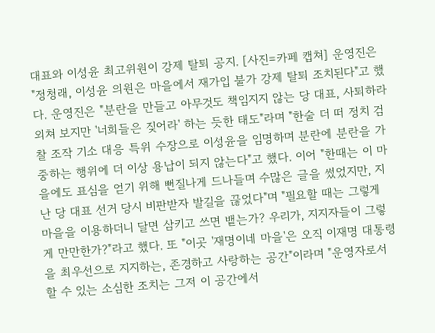대표와 이성윤 최고위원이 강제 탈퇴 공지. [사진=카페 캡쳐] 운영진은 "정청래, 이성윤 의원은 마을에서 재가입 불가 강제 탈퇴 조치된다"고 했다. 운영진은 "분란을 만들고 아무것도 책임지지 않는 당 대표, 사퇴하라 외쳐 보지만 '너희들은 짖어라' 하는 듯한 태도"라며 "한술 더 떠 정치 검찰 조작 기소 대응 특위 수장으로 이성윤을 임명하며 분란에 분란을 가중하는 행위에 더 이상 용납이 되지 않는다"고 했다. 이어 "한때는 이 마을에도 표심을 얻기 위해 뻔질나게 드나들며 수많은 글을 썼었지만, 지난 당 대표 선거 당시 비판받자 발길을 끊었다"며 "필요할 때는 그렇게 마을을 이용하더니 달면 삼키고 쓰면 뱉는가? 우리가, 지지자들이 그렇게 만만한가?"라고 했다. 또 "이곳 '재명이네 마을'은 오직 이재명 대통령을 최우선으로 지지하는, 존경하고 사랑하는 공간"이라며 "운영자로서 할 수 있는 소심한 조치는 그저 이 공간에서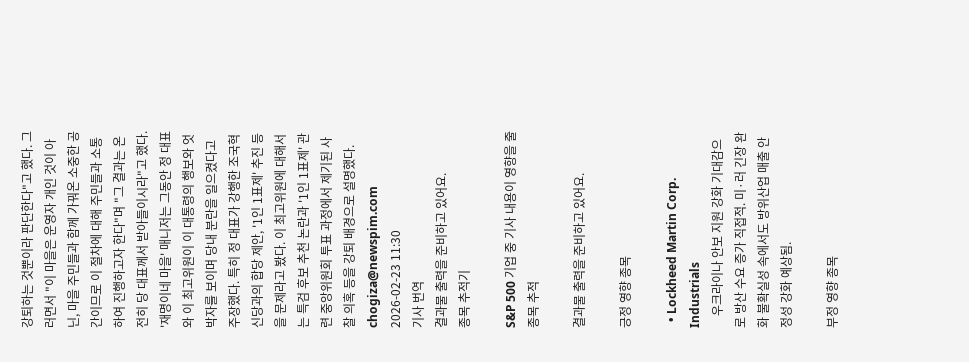강퇴하는 것뿐이라 판단한다"고 했다. 그러면서 "이 마을은 운영자 개인 것이 아닌, 마을 주민들과 함께 가꿔온 소중한 공간이므로 이 절차에 대해 주민들과 소통하여 진행하고자 한다"며 "그 결과는 온전히 당 대표께서 받아들이시라"고 했다. '재명이네 마을' 매니저는 그동안 정 대표와 이 최고위원이 이 대통령의 행보와 엇박자를 보이며 당내 분란을 일으켰다고 주장했다. 특히 정 대표가 강행한 조국혁신당과의 합당 제안, '1인 1표제' 추진 등을 문제라고 봤다. 이 최고위원에 대해서는 특검 후보 추천 논란과 '1인 1표제' 관련 중앙위원회 투표 과정에서 제기된 사찰 의혹 등을 강퇴 배경으로 설명했다.  chogiza@newspim.com 2026-02-23 11:30
기사 번역
결과물 출력을 준비하고 있어요.
종목 추적기

S&P 500 기업 중 기사 내용이 영향을 줄 종목 추적

결과물 출력을 준비하고 있어요.

긍정 영향 종목

  • Lockheed Martin Corp. Industrials
    우크라이나 안보 지원 강화 기대감으로 방산 수요 증가 직접적. 미·러 긴장 완화 불확실성 속에서도 방위산업 매출 안정성 강화 예상됨.

부정 영향 종목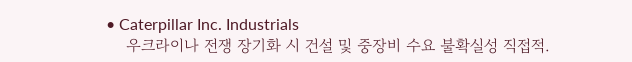• Caterpillar Inc. Industrials
    우크라이나 전쟁 장기화 시 건설 및 중장비 수요 불확실성 직접적.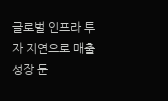글로벌 인프라 투자 지연으로 매출 성장 둔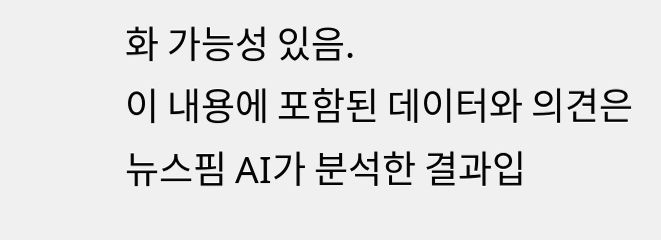화 가능성 있음.
이 내용에 포함된 데이터와 의견은 뉴스핌 AI가 분석한 결과입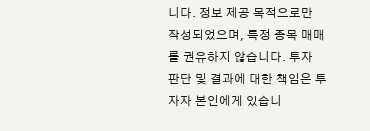니다. 정보 제공 목적으로만 작성되었으며, 특정 종목 매매를 권유하지 않습니다. 투자 판단 및 결과에 대한 책임은 투자자 본인에게 있습니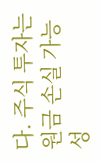다. 주식 투자는 원금 손실 가능성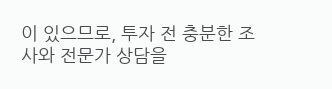이 있으므로, 투자 전 충분한 조사와 전문가 상담을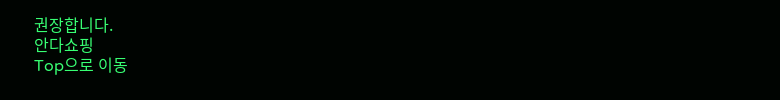권장합니다.
안다쇼핑
Top으로 이동